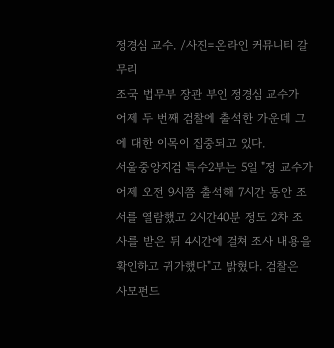정경심 교수. /사진=온라인 커뮤니티 갈무리
조국 법무부 장관 부인 정경심 교수가 어제 두 번째 검찰에 출석한 가운데 그에 대한 이목이 집중되고 있다.
서울중앙지검 특수2부는 5일 "정 교수가 어제 오전 9시쯤 출석해 7시간 동안 조서를 열람했고 2시간40분 정도 2차 조사를 받은 뒤 4시간에 걸쳐 조사 내용을 확인하고 귀가했다"고 밝혔다. 검찰은 사모펀드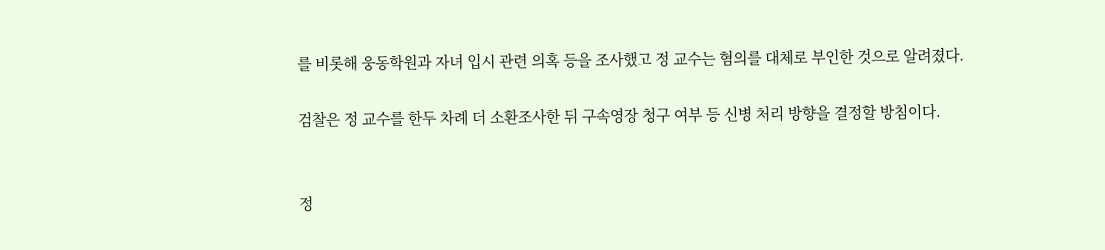를 비롯해 웅동학원과 자녀 입시 관련 의혹 등을 조사했고 정 교수는 혐의를 대체로 부인한 것으로 알려졌다.

검찰은 정 교수를 한두 차례 더 소환조사한 뒤 구속영장 청구 여부 등 신병 처리 방향을 결정할 방침이다.


정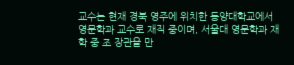교수는 현재 경북 영주에 위치한 동양대학교에서 영문학과 교수로 재직 중이며, 서울대 영문학과 재학 중 조 장관을 만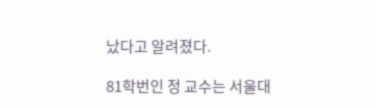났다고 알려졌다.

81학번인 정 교수는 서울대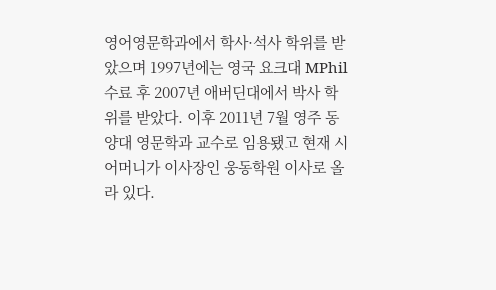영어영문학과에서 학사·석사 학위를 받았으며 1997년에는 영국 요크대 MPhil 수료 후 2007년 애버딘대에서 박사 학위를 받았다. 이후 2011년 7월 영주 동양대 영문학과 교수로 임용됐고 현재 시어머니가 이사장인 웅동학원 이사로 올라 있다.